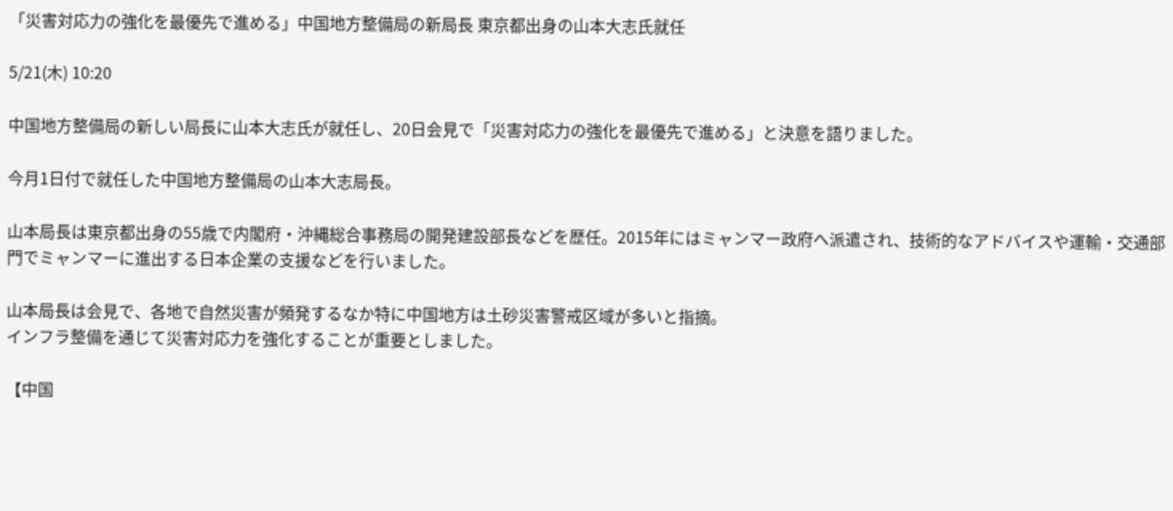「災害対応力の強化を最優先で進める」中国地方整備局の新局長 東京都出身の山本大志氏就任

5/21(木) 10:20

中国地方整備局の新しい局長に山本大志氏が就任し、20日会見で「災害対応力の強化を最優先で進める」と決意を語りました。

今月1日付で就任した中国地方整備局の山本大志局長。

山本局長は東京都出身の55歳で内閣府・沖縄総合事務局の開発建設部長などを歴任。2015年にはミャンマー政府へ派遣され、技術的なアドバイスや運輸・交通部門でミャンマーに進出する日本企業の支援などを行いました。

山本局長は会見で、各地で自然災害が頻発するなか特に中国地方は土砂災害警戒区域が多いと指摘。
インフラ整備を通じて災害対応力を強化することが重要としました。

【中国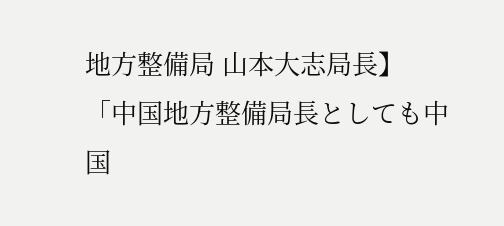地方整備局 山本大志局長】
「中国地方整備局長としても中国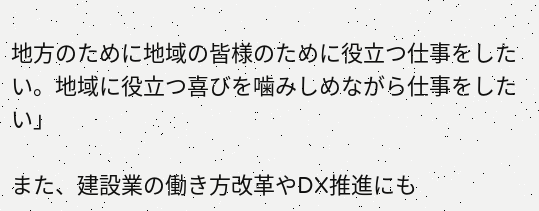地方のために地域の皆様のために役立つ仕事をしたい。地域に役立つ喜びを噛みしめながら仕事をしたい」

また、建設業の働き方改革やDX推進にも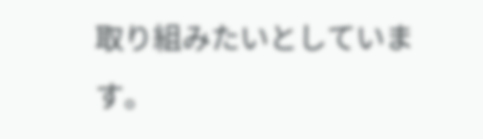取り組みたいとしています。